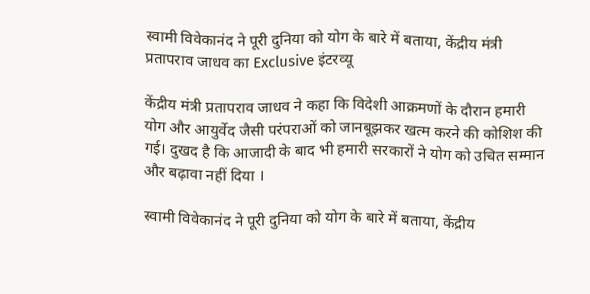स्वामी विवेकानंद ने पूरी दुनिया को योग के बारे में बताया, केंद्रीय मंत्री प्रतापराव जाधव का Exclusive इंटरव्यू

केंद्रीय मंत्री प्रतापराव जाधव ने कहा कि विदेशी आक्रमणों के दौरान हमारी योग और आयुर्वेद जैसी परंपराओं को जानबूझकर खत्म करने की कोशिश की गई। दुखद है कि आजादी के बाद भी हमारी सरकारों ने योग को उचित सम्मान और बढ़ावा नहीं दिया ।

स्वामी विवेकानंद ने पूरी दुनिया को योग के बारे में बताया, केंद्रीय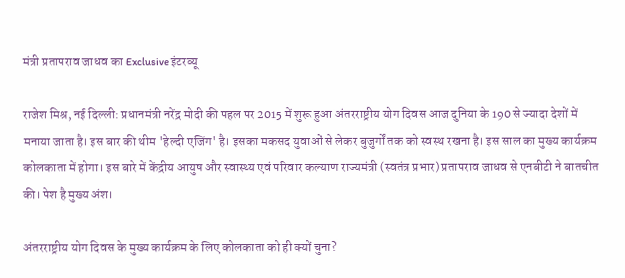मंत्री प्रतापराव जाधव का Exclusive इंटरव्यू

राजेश मिश्र, नई दिल्ली: प्रधानमंत्री नरेंद्र मोदी की पहल पर 2015 में शुरू हुआ अंतरराष्ट्रीय योग दिवस आज दुनिया के 190 से ज्यादा देशों में मनाया जाता है। इस बार की थीम 'हेल्दी एजिंग' है। इसका मकसद युवाओं से लेकर बुजुर्गों तक को स्वस्थ रखना है। इस साल का मुख्य कार्यक्रम कोलकाता में होगा। इस बारे में केंद्रीय आयुष और स्वास्थ्य एवं परिवार कल्याण राज्यमंत्री (स्वतंत्र प्रभार) प्रतापराव जाधव से एनबीटी ने बातचीत की। पेश है मुख्य अंश।

अंतरराष्ट्रीय योग दिवस के मुख्य कार्यक्रम के लिए कोलकाता को ही क्यों चुना?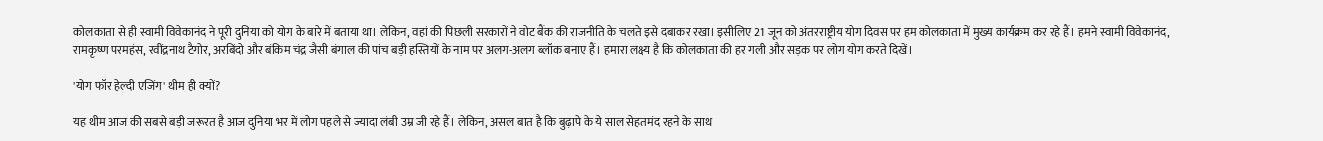कोलकाता से ही स्वामी विवेकानंद ने पूरी दुनिया को योग के बारे में बताया था। लेकिन, वहां की पिछली सरकारों ने वोट बैंक की राजनीति के चलते इसे दबाकर रखा। इसीलिए 21 जून को अंतरराष्ट्रीय योग दिवस पर हम कोलकाता में मुख्य कार्यक्रम कर रहे हैं। हमने स्वामी विवेकानंद, रामकृष्ण परमहंस, रवींद्रनाथ टैगोर, अरबिंदो और बंकिम चंद्र जैसी बंगाल की पांच बड़ी हस्तियों के नाम पर अलग-अलग ब्लॉक बनाए हैं। हमारा लक्ष्य है कि कोलकाता की हर गली और सड़क पर लोग योग करते दिखें।

'योग फॉर हेल्दी एजिंग' थीम ही क्यों?

यह थीम आज की सबसे बड़ी जरूरत है आज दुनिया भर में लोग पहले से ज्यादा लंबी उम्र जी रहे हैं। लेकिन, असल बात है कि बुढ़ापे के ये साल सेहतमंद रहने के साथ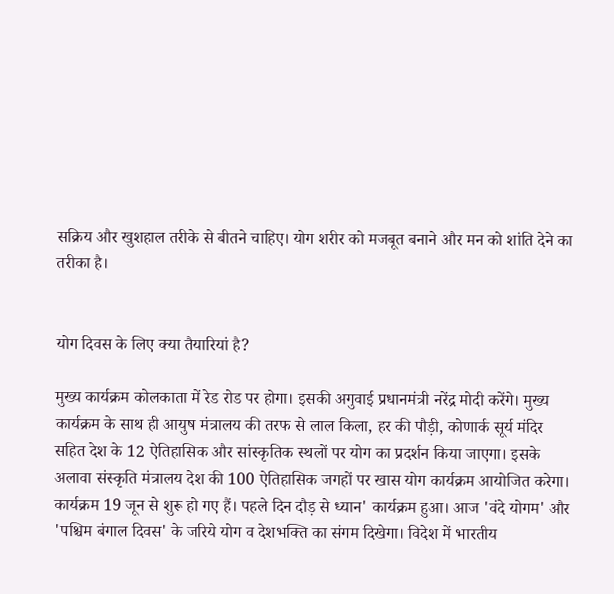सक्रिय और खुशहाल तरीके से बीतने चाहिए। योग शरीर को मजबूत बनाने और मन को शांति देने का तरीका है।


योग दिवस के लिए क्या तैयारियां है?

मुख्य कार्यक्रम कोलकाता में रेड रोड पर होगा। इसकी अगुवाई प्रधानमंत्री नरेंद्र मोदी करेंगे। मुख्य कार्यक्रम के साथ ही आयुष मंत्रालय की तरफ से लाल किला, हर की पौड़ी, कोणार्क सूर्य मंदिर सहित देश के 12 ऐतिहासिक और सांस्कृतिक स्थलों पर योग का प्रदर्शन किया जाएगा। इसके अलावा संस्कृति मंत्रालय देश की 100 ऐतिहासिक जगहों पर खास योग कार्यक्रम आयोजित करेगा। कार्यक्रम 19 जून से शुरू हो गए हैं। पहले दिन दौड़ से ध्यान' कार्यक्रम हुआ। आज 'वंदे योगम' और 'पश्चिम बंगाल दिवस' के जरिये योग व देशभक्ति का संगम दिखेगा। विदेश में भारतीय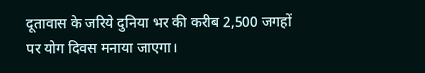दूतावास के जरिये दुनिया भर की करीब 2,500 जगहों पर योग दिवस मनाया जाएगा।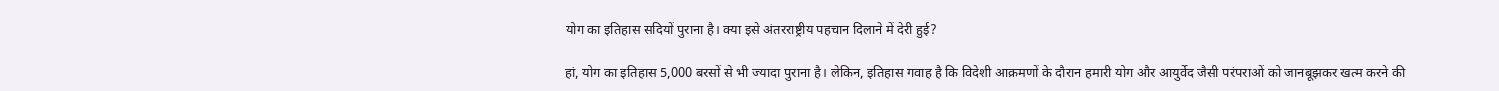योग का इतिहास सदियों पुराना है। क्या इसे अंतरराष्ट्रीय पहचान दिलाने में देरी हुई?

हां, योग का इतिहास 5,000 बरसों से भी ज्यादा पुराना है। लेकिन, इतिहास गवाह है कि विदेशी आक्रमणों के दौरान हमारी योग और आयुर्वेद जैसी परंपराओं को जानबूझकर खत्म करने की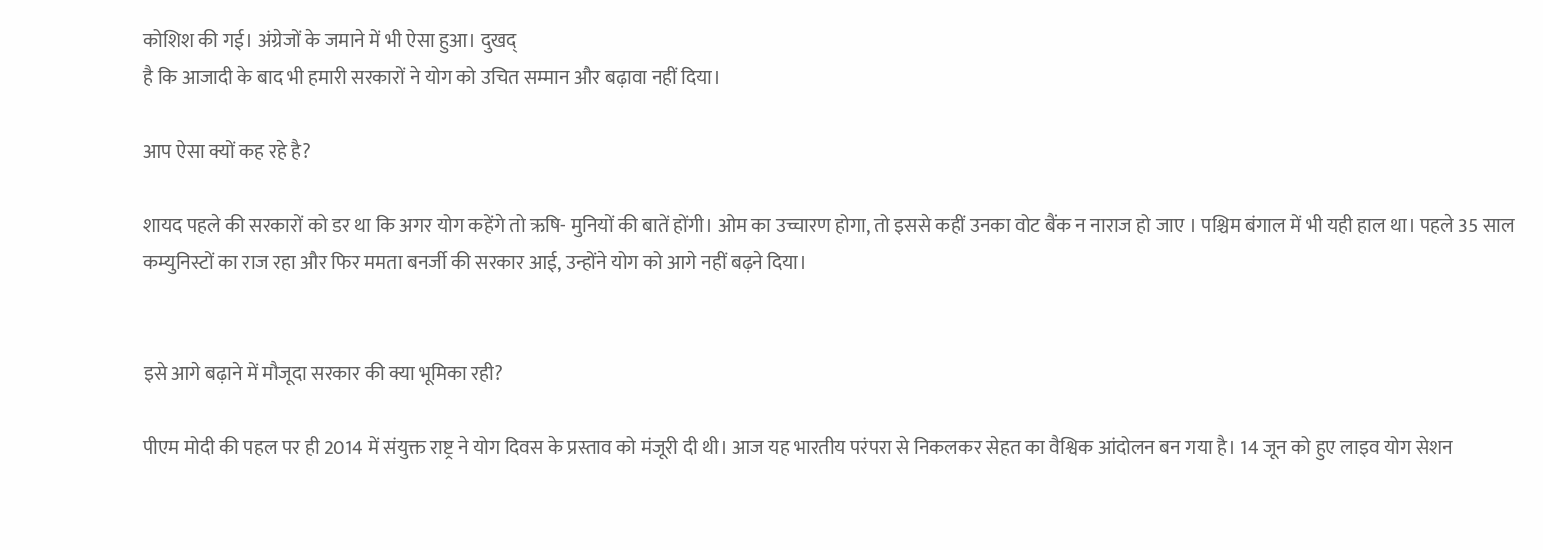कोशिश की गई। अंग्रेजों के जमाने में भी ऐसा हुआ। दुखद्
है कि आजादी के बाद भी हमारी सरकारों ने योग को उचित सम्मान और बढ़ावा नहीं दिया।

आप ऐसा क्यों कह रहे है?

शायद पहले की सरकारों को डर था कि अगर योग कहेंगे तो ऋषि- मुनियों की बातें होंगी। ओम का उच्चारण होगा, तो इससे कहीं उनका वोट बैंक न नाराज हो जाए । पश्चिम बंगाल में भी यही हाल था। पहले 35 साल कम्युनिस्टों का राज रहा और फिर ममता बनर्जी की सरकार आई, उन्होंने योग को आगे नहीं बढ़ने दिया।


इसे आगे बढ़ाने में मौजूदा सरकार की क्या भूमिका रही?

पीएम मोदी की पहल पर ही 2014 में संयुक्त राष्ट्र ने योग दिवस के प्रस्ताव को मंजूरी दी थी। आज यह भारतीय परंपरा से निकलकर सेहत का वैश्विक आंदोलन बन गया है। 14 जून को हुए लाइव योग सेशन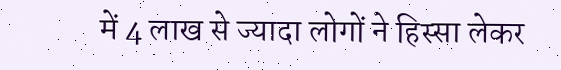में 4 लाख से ज्यादा लोगों ने हिस्सा लेकर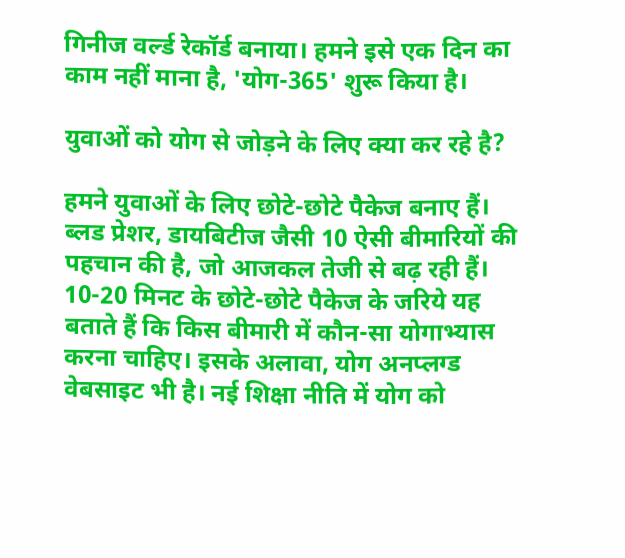गिनीज वर्ल्ड रेकॉर्ड बनाया। हमने इसे एक दिन का काम नहीं माना है, 'योग-365' शुरू किया है।

युवाओं को योग से जोड़ने के लिए क्या कर रहे है?

हमने युवाओं के लिए छोटे-छोटे पैकेज बनाए हैं। ब्लड प्रेशर, डायबिटीज जैसी 10 ऐसी बीमारियों की पहचान की है, जो आजकल तेजी से बढ़ रही हैं। 10-20 मिनट के छोटे-छोटे पैकेज के जरिये यह बताते हैं कि किस बीमारी में कौन-सा योगाभ्यास करना चाहिए। इसके अलावा, योग अनप्लग्ड वेबसाइट भी है। नई शिक्षा नीति में योग को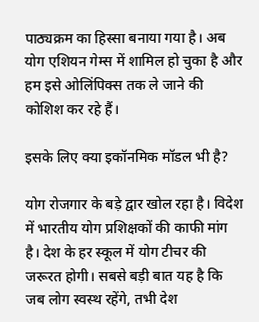पाठ्यक्रम का हिस्सा बनाया गया है। अब योग एशियन गेम्स में शामिल हो चुका है और हम इसे ओलिंपिक्स तक ले जाने की कोशिश कर रहे हैं।

इसके लिए क्या इकॉनमिक मॉडल भी है?

योग रोजगार के बड़े द्वार खोल रहा है। विदेश में भारतीय योग प्रशिक्षकों की काफी मांग है। देश के हर स्कूल में योग टीचर की जरूरत होगी। सबसे बड़ी बात यह है कि जब लोग स्वस्थ रहेंगे, तभी देश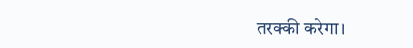तरक्की करेगा।